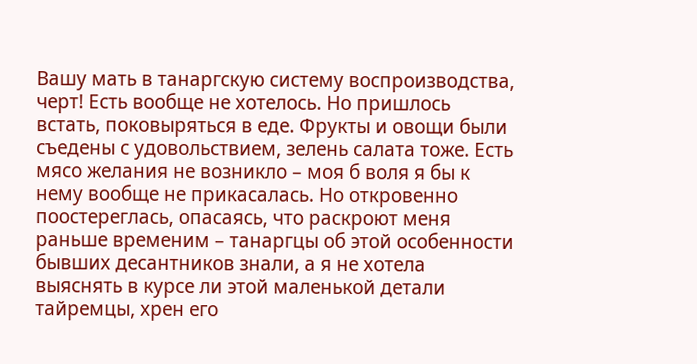Вашу мать в танаргскую систему воспроизводства, черт! Есть вообще не хотелось. Но пришлось встать, поковыряться в еде. Фрукты и овощи были съедены с удовольствием, зелень салата тоже. Есть мясо желания не возникло – моя б воля я бы к нему вообще не прикасалась. Но откровенно поостереглась, опасаясь, что раскроют меня раньше временим – танаргцы об этой особенности бывших десантников знали, а я не хотела выяснять в курсе ли этой маленькой детали тайремцы, хрен его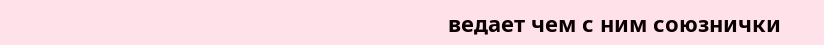ведает чем с ним союзнички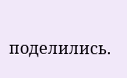поделились.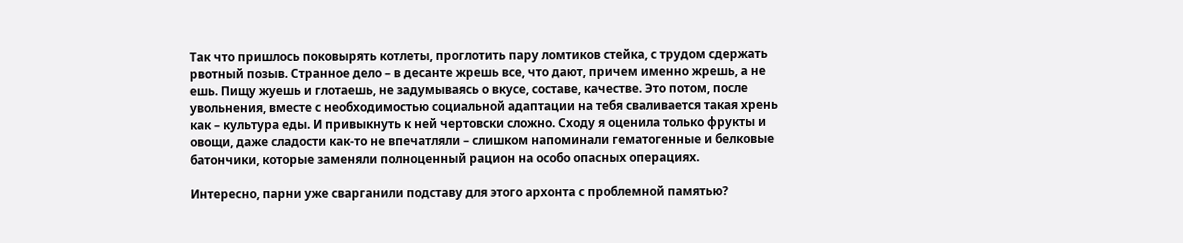Так что пришлось поковырять котлеты, проглотить пару ломтиков стейка, с трудом сдержать рвотный позыв. Странное дело – в десанте жрешь все, что дают, причем именно жрешь, а не ешь. Пищу жуешь и глотаешь, не задумываясь о вкусе, составе, качестве. Это потом, после увольнения, вместе с необходимостью социальной адаптации на тебя сваливается такая хрень как – культура еды. И привыкнуть к ней чертовски сложно. Сходу я оценила только фрукты и овощи, даже сладости как-то не впечатляли – слишком напоминали гематогенные и белковые батончики, которые заменяли полноценный рацион на особо опасных операциях.

Интересно, парни уже сварганили подставу для этого архонта с проблемной памятью?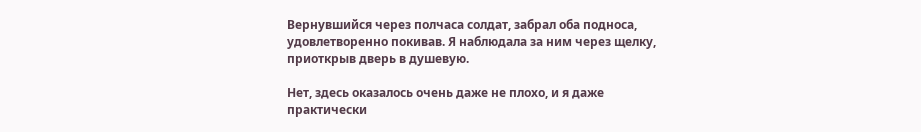Вернувшийся через полчаса солдат, забрал оба подноса, удовлетворенно покивав. Я наблюдала за ним через щелку, приоткрыв дверь в душевую.

Нет, здесь оказалось очень даже не плохо, и я даже практически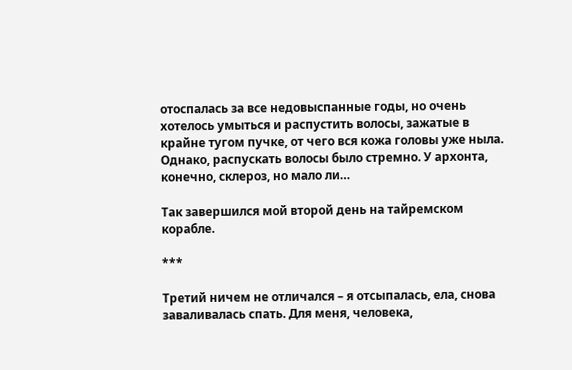отоспалась за все недовыспанные годы, но очень хотелось умыться и распустить волосы, зажатые в крайне тугом пучке, от чего вся кожа головы уже ныла. Однако, распускать волосы было стремно. У архонта, конечно, склероз, но мало ли…

Так завершился мой второй день на тайремском корабле.

***

Третий ничем не отличался – я отсыпалась, ела, снова заваливалась спать. Для меня, человека,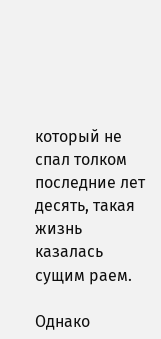который не спал толком последние лет десять, такая жизнь казалась сущим раем.

Однако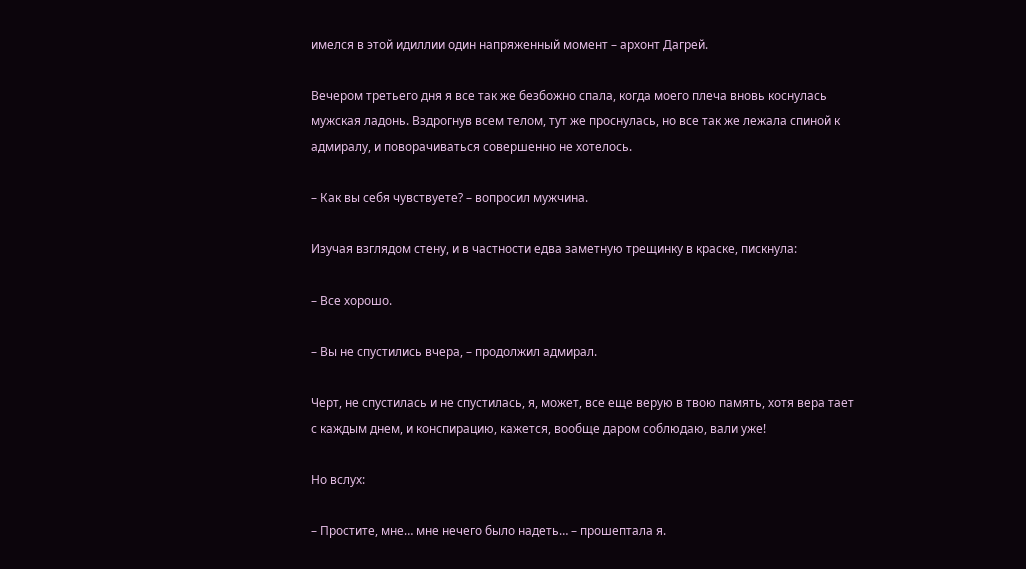имелся в этой идиллии один напряженный момент – архонт Дагрей.

Вечером третьего дня я все так же безбожно спала, когда моего плеча вновь коснулась мужская ладонь. Вздрогнув всем телом, тут же проснулась, но все так же лежала спиной к адмиралу, и поворачиваться совершенно не хотелось.

– Как вы себя чувствуете? – вопросил мужчина.

Изучая взглядом стену, и в частности едва заметную трещинку в краске, пискнула:

– Все хорошо.

– Вы не спустились вчера, – продолжил адмирал.

Черт, не спустилась и не спустилась, я, может, все еще верую в твою память, хотя вера тает с каждым днем, и конспирацию, кажется, вообще даром соблюдаю, вали уже!

Но вслух:

– Простите, мне… мне нечего было надеть… – прошептала я.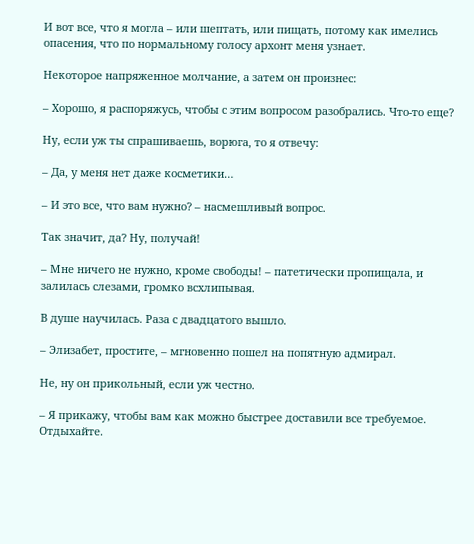И вот все, что я могла – или шептать, или пищать, потому как имелись опасения, что по нормальному голосу архонт меня узнает.

Некоторое напряженное молчание, а затем он произнес:

– Хорошо, я распоряжусь, чтобы с этим вопросом разобрались. Что-то еще?

Ну, если уж ты спрашиваешь, ворюга, то я отвечу:

– Да, у меня нет даже косметики…

– И это все, что вам нужно? – насмешливый вопрос.

Так значит, да? Ну, получай!

– Мне ничего не нужно, кроме свободы! – патетически пропищала, и залилась слезами, громко всхлипывая.

В душе научилась. Раза с двадцатого вышло.

– Элизабет, простите, – мгновенно пошел на попятную адмирал.

Не, ну он прикольный, если уж честно.

– Я прикажу, чтобы вам как можно быстрее доставили все требуемое. Отдыхайте.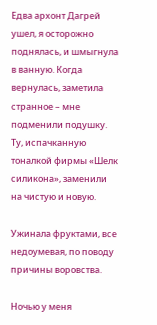Едва архонт Дагрей ушел, я осторожно поднялась, и шмыгнула в ванную. Когда вернулась, заметила странное – мне подменили подушку. Ту, испачканную тоналкой фирмы «Шелк силикона», заменили на чистую и новую.

Ужинала фруктами, все недоумевая, по поводу причины воровства.

Ночью у меня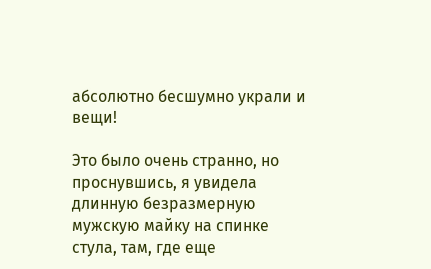абсолютно бесшумно украли и вещи!

Это было очень странно, но проснувшись, я увидела длинную безразмерную мужскую майку на спинке стула, там, где еще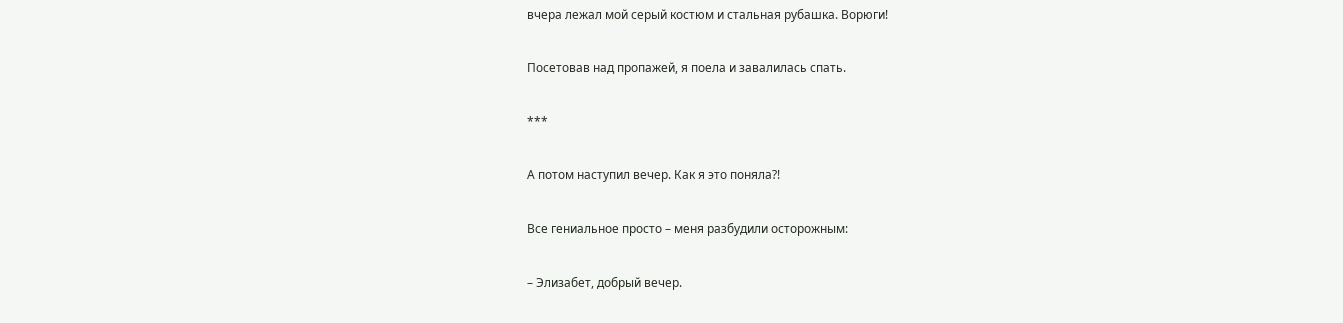вчера лежал мой серый костюм и стальная рубашка. Ворюги!

Посетовав над пропажей, я поела и завалилась спать.

***

А потом наступил вечер. Как я это поняла?!

Все гениальное просто – меня разбудили осторожным:

– Элизабет, добрый вечер.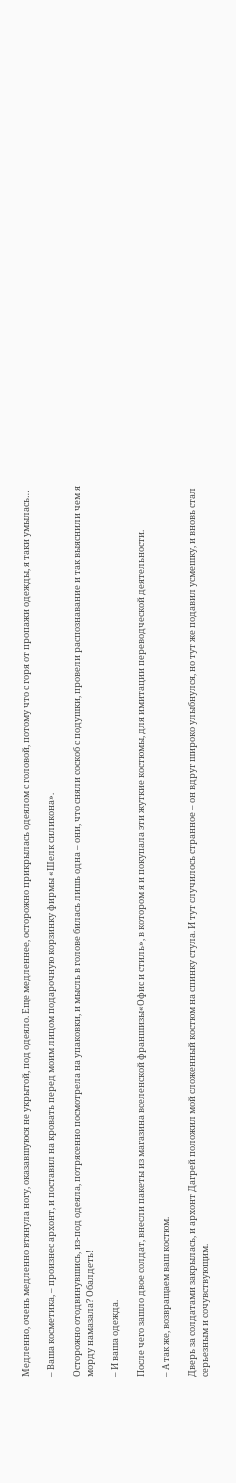Медленно, очень медленно втянула ногу, оказавшуюся не укрытой, под одеяло. Еще медленнее, осторожно прикрылась одеялом с головой, потому что с горя от пропажи одежды, я таки умылась…

– Ваша косметика, – произнес архонт, и поставил на кровать перед моим лицом подарочную корзинку фирмы «Шелк силикона».

Осторожно отодвинувшись, из-под одеяла, потрясенно посмотрела на упаковки, и мысль в голове билась лишь одна – они, что сняли соскоб с подушки, провели распознавание и так выяснили чем я морду намазала? Обалдеть!

– И ваша одежда.

После чего зашло двое солдат, внесли пакеты из магазина вселенской франшизы«Офис и стиль», в котором я и покупала эти жуткие костюмы, для имитации переводческой деятельности.

– А так же, возвращаем ваш костюм.

Дверь за солдатами закрылась, и архонт Дагрей положил мой сложенный костюм на спинку стула. И тут случилось странное – он вдруг широко улыбнулся, но тут же подавил усмешку, и вновь стал серьезным и сочувствующим.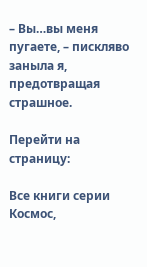– Вы…вы меня пугаете, – пискляво заныла я, предотвращая страшное.

Перейти на страницу:

Все книги серии Космос,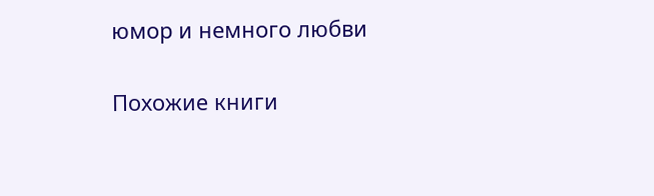юмор и немного любви

Похожие книги